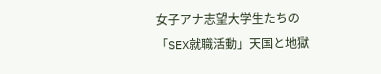女子アナ志望大学生たちの「SEX就職活動」天国と地獄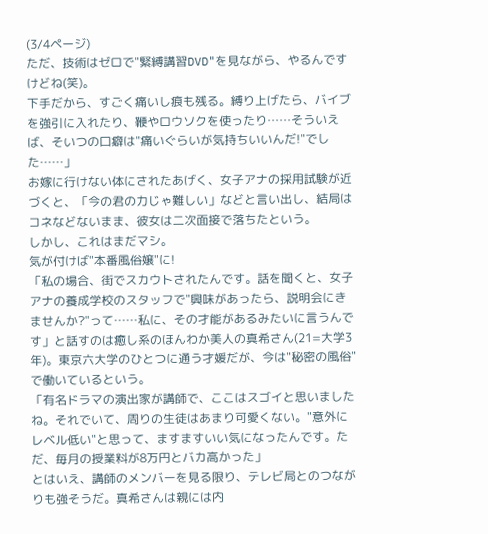(3/4ページ)
ただ、技術はゼロで"緊縛講習DVD"を見ながら、やるんですけどね(笑)。
下手だから、すごく痛いし痕も残る。縛り上げたら、バイブを強引に入れたり、鞭やロウソクを使ったり……そういえば、そいつの口癖は"痛いぐらいが気持ちいいんだ!"でした……」
お嫁に行けない体にされたあげく、女子アナの採用試験が近づくと、「今の君の力じゃ難しい」などと言い出し、結局はコネなどないまま、彼女は二次面接で落ちたという。
しかし、これはまだマシ。
気が付けば"本番風俗嬢"に!
「私の場合、街でスカウトされたんです。話を聞くと、女子アナの養成学校のスタッフで"興味があったら、説明会にきませんか?"って……私に、その才能があるみたいに言うんです」と話すのは癒し系のほんわか美人の真希さん(21=大学3年)。東京六大学のひとつに通う才媛だが、今は"秘密の風俗"で働いているという。
「有名ドラマの演出家が講師で、ここはスゴイと思いましたね。それでいて、周りの生徒はあまり可愛くない。"意外にレベル低い"と思って、ますますいい気になったんです。ただ、毎月の授業料が8万円とバカ高かった」
とはいえ、講師のメンバーを見る限り、テレビ局とのつながりも強そうだ。真希さんは親には内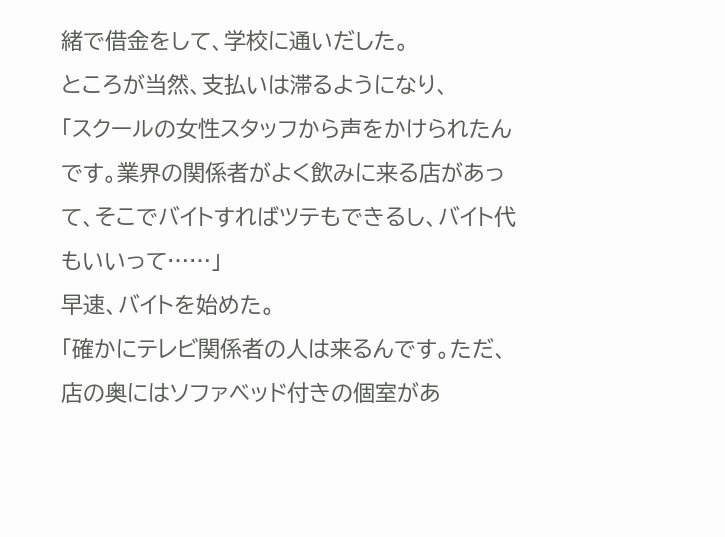緒で借金をして、学校に通いだした。
ところが当然、支払いは滞るようになり、
「スクールの女性スタッフから声をかけられたんです。業界の関係者がよく飲みに来る店があって、そこでバイトすればツテもできるし、バイト代もいいって……」
早速、バイトを始めた。
「確かにテレビ関係者の人は来るんです。ただ、店の奥にはソファベッド付きの個室があ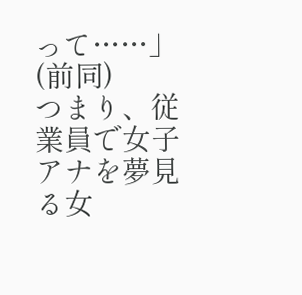って……」(前同)
つまり、従業員で女子アナを夢見る女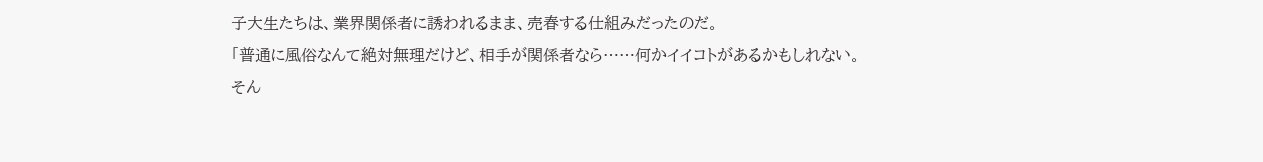子大生たちは、業界関係者に誘われるまま、売春する仕組みだったのだ。
「普通に風俗なんて絶対無理だけど、相手が関係者なら……何かイイコトがあるかもしれない。そん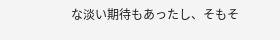な淡い期待もあったし、そもそ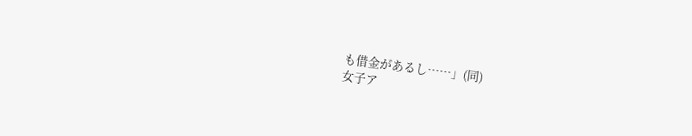も借金があるし……」(同)
女子ア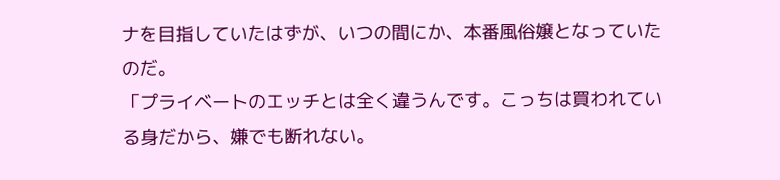ナを目指していたはずが、いつの間にか、本番風俗嬢となっていたのだ。
「プライベートのエッチとは全く違うんです。こっちは買われている身だから、嫌でも断れない。